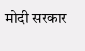मोदी सरकार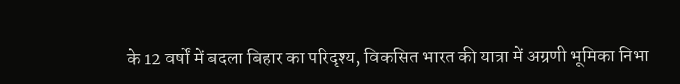के 12 वर्षों में बदला बिहार का परिदृश्य, विकसित भारत की यात्रा में अग्रणी भूमिका निभा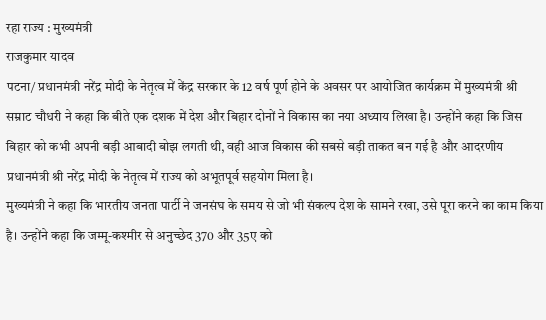रहा राज्य : मुख्यमंत्री
राजकुमार यादव
पटना/ प्रधानमंत्री नरेंद्र मोदी के नेतृत्व में केंद्र सरकार के 12 वर्ष पूर्ण होने के अवसर पर आयोजित कार्यक्रम में मुख्यमंत्री श्री सम्राट चौधरी ने कहा कि बीते एक दशक में देश और बिहार दोनों ने विकास का नया अध्याय लिखा है। उन्होंने कहा कि जिस बिहार को कभी अपनी बड़ी आबादी बोझ लगती थी, वही आज विकास की सबसे बड़ी ताकत बन गई है और आदरणीय प्रधानमंत्री श्री नरेंद्र मोदी के नेतृत्व में राज्य को अभूतपूर्व सहयोग मिला है।
मुख्यमंत्री ने कहा कि भारतीय जनता पार्टी ने जनसंघ के समय से जो भी संकल्प देश के सामने रखा, उसे पूरा करने का काम किया है। उन्होंने कहा कि जम्मू-कश्मीर से अनुच्छेद 370 और 35ए को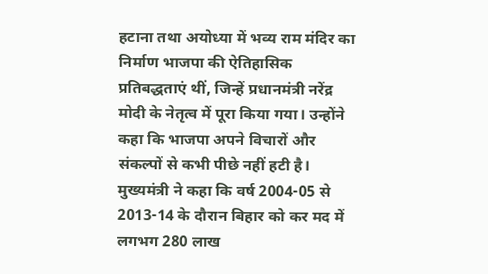हटाना तथा अयोध्या में भव्य राम मंदिर का निर्माण भाजपा की ऐतिहासिक प्रतिबद्धताएं थीं, जिन्हें प्रधानमंत्री नरेंद्र मोदी के नेतृत्व में पूरा किया गया। उन्होंने कहा कि भाजपा अपने विचारों और संकल्पों से कभी पीछे नहीं हटी है।
मुख्यमंत्री ने कहा कि वर्ष 2004-05 से 2013-14 के दौरान बिहार को कर मद में लगभग 280 लाख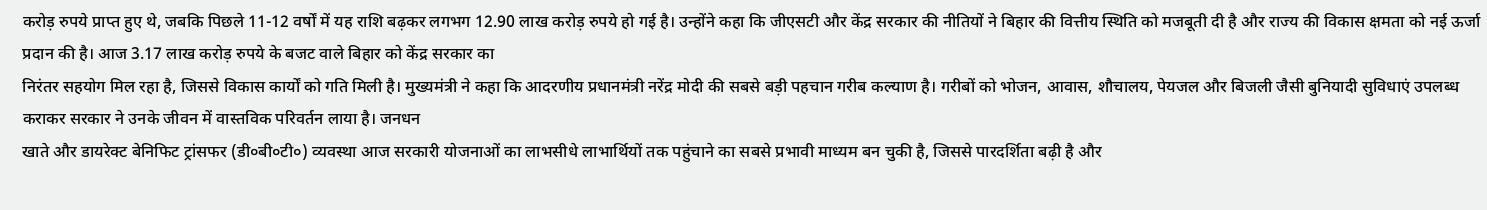करोड़ रुपये प्राप्त हुए थे, जबकि पिछले 11-12 वर्षों में यह राशि बढ़कर लगभग 12.90 लाख करोड़ रुपये हो गई है। उन्होंने कहा कि जीएसटी और केंद्र सरकार की नीतियों ने बिहार की वित्तीय स्थिति को मजबूती दी है और राज्य की विकास क्षमता को नई ऊर्जा प्रदान की है। आज 3.17 लाख करोड़ रुपये के बजट वाले बिहार को केंद्र सरकार का
निरंतर सहयोग मिल रहा है, जिससे विकास कार्यों को गति मिली है। मुख्यमंत्री ने कहा कि आदरणीय प्रधानमंत्री नरेंद्र मोदी की सबसे बड़ी पहचान गरीब कल्याण है। गरीबों को भोजन, आवास, शौचालय, पेयजल और बिजली जैसी बुनियादी सुविधाएं उपलब्ध कराकर सरकार ने उनके जीवन में वास्तविक परिवर्तन लाया है। जनधन
खाते और डायरेक्ट बेनिफिट ट्रांसफर (डी०बी०टी०) व्यवस्था आज सरकारी योजनाओं का लाभसीधे लाभार्थियों तक पहुंचाने का सबसे प्रभावी माध्यम बन चुकी है, जिससे पारदर्शिता बढ़ी है और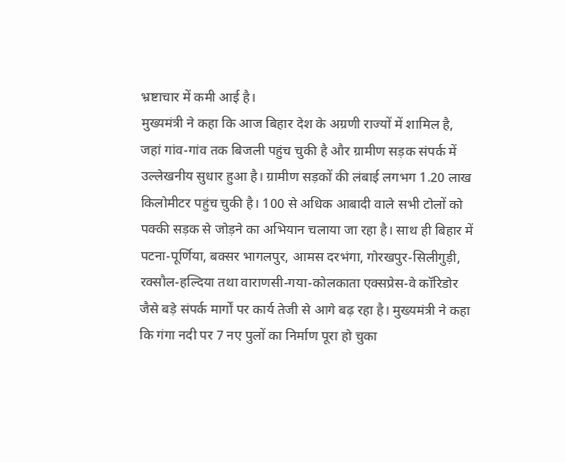भ्रष्टाचार में कमी आई है।
मुख्यमंत्री ने कहा कि आज बिहार देश के अग्रणी राज्यों में शामिल है, जहां गांव-गांव तक बिजली पहुंच चुकी है और ग्रामीण सड़क संपर्क में उल्लेखनीय सुधार हुआ है। ग्रामीण सड़कों की लंबाई लगभग 1.20 लाख किलोमीटर पहुंच चुकी है। 100 से अधिक आबादी वाले सभी टोलों को पक्की सड़क से जोड़ने का अभियान चलाया जा रहा है। साथ ही बिहार में पटना-पूर्णिया, बक्सर भागलपुर, आमस दरभंगा, गोरखपुर-सिलीगुड़ी, रक्सौल-हल्दिया तथा वाराणसी-गया-कोलकाता एक्सप्रेस-वे कॉरिडोर जैसे बड़े संपर्क मार्गों पर कार्य तेजी से आगे बढ़ रहा है। मुख्यमंत्री ने कहा कि गंगा नदी पर 7 नए पुलों का निर्माण पूरा हो चुका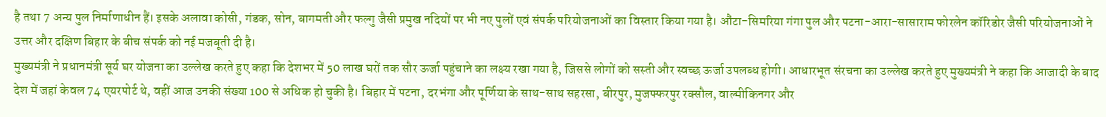है तथा 7 अन्य पुल निर्माणाधीन हैं। इसके अलावा कोसी, गंडक, सोन, बागमती और फल्गु जैसी प्रमुख नदियों पर भी नए पुलों एवं संपर्क परियोजनाओं का विस्तार किया गया है। औंटा-सिमरिया गंगा पुल और पटना-आरा-सासाराम फोरलेन कॉरिडोर जैसी परियोजनाओं ने उत्तर और दक्षिण बिहार के बीच संपर्क को नई मजबूती दी है।
मुख्यमंत्री ने प्रधानमंत्री सूर्य घर योजना का उल्लेख करते हुए कहा कि देशभर में 50 लाख घरों तक सौर ऊर्जा पहुंचाने का लक्ष्य रखा गया है, जिससे लोगों को सस्ती और स्वच्छ ऊर्जा उपलब्ध होगी। आधारभूत संरचना का उल्लेख करते हुए मुख्यमंत्री ने कहा कि आजादी के बाद देश में जहां केवल 74 एयरपोर्ट थे, वहीं आज उनकी संख्या 100 से अधिक हो चुकी है। बिहार में पटना, दरभंगा और पूर्णिया के साथ-साथ सहरसा, बीरपुर, मुजफ्फरपुर रक्सौल, वाल्मीकिनगर और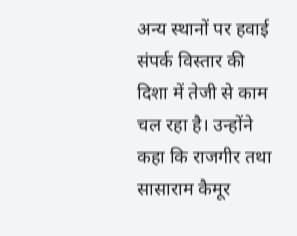अन्य स्थानों पर हवाई संपर्क विस्तार की दिशा में तेजी से काम चल रहा है। उन्होंने कहा कि राजगीर तथा सासाराम कैमूर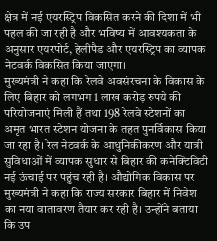क्षेत्र में नई एयरस्ट्रिप विकसित करने की दिशा में भी पहल की जा रही है और भविष्य में आवश्यकता के अनुसार एयरपोर्ट, हेलीपैड और एयरस्ट्रिप का व्यापक नेटवर्क विकसित किया जाएगा।
मुख्यमंत्री ने कहा कि रेलवे अवसंरचना के विकास के लिए बिहार को लगभग 1 लाख करोड़ रुपये की परियोजनाएं मिली हैं तथा 198 रेलवे स्टेशनों का अमृत भारत स्टेशन योजना के तहत पुनर्विकास किया जा रहा है। रेल नेटवर्क के आधुनिकीकरण और यात्री सुविधाओं में व्यापक सुधार से बिहार की कनेक्टिविटी नई ऊंचाई पर पहुंच रही है। औद्योगिक विकास पर मुख्यमंत्री ने कहा कि राज्य सरकार बिहार में निवेश का नया वातावरण तैयार कर रही है। उन्होंने बताया कि उप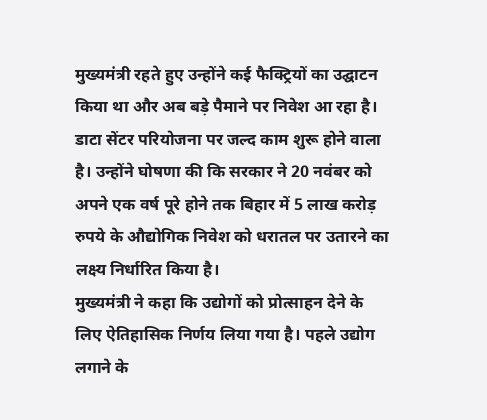मुख्यमंत्री रहते हुए उन्होंने कई फैक्ट्रियों का उद्घाटन किया था और अब बड़े पैमाने पर निवेश आ रहा है। डाटा सेंटर परियोजना पर जल्द काम शुरू होने वाला है। उन्होंने घोषणा की कि सरकार ने 20 नवंबर को अपने एक वर्ष पूरे होने तक बिहार में 5 लाख करोड़ रुपये के औद्योगिक निवेश को धरातल पर उतारने का लक्ष्य निर्धारित किया है।
मुख्यमंत्री ने कहा कि उद्योगों को प्रोत्साहन देने के लिए ऐतिहासिक निर्णय लिया गया है। पहले उद्योग लगाने के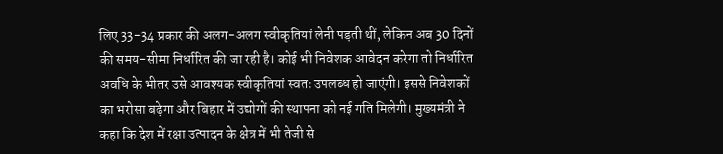लिए 33-34 प्रकार की अलग-अलग स्वीकृतियां लेनी पड़ती थीं, लेकिन अब 30 दिनों की समय-सीमा निर्धारित की जा रही है। कोई भी निवेशक आवेदन करेगा तो निर्धारित अवधि के भीतर उसे आवश्यक स्वीकृतियां स्वतः उपलब्ध हो जाएंगी। इससे निवेशकों का भरोसा बढ़ेगा और बिहार में उद्योगों की स्थापना को नई गति मिलेगी। मुख्यमंत्री ने कहा कि देश में रक्षा उत्पादन के क्षेत्र में भी तेजी से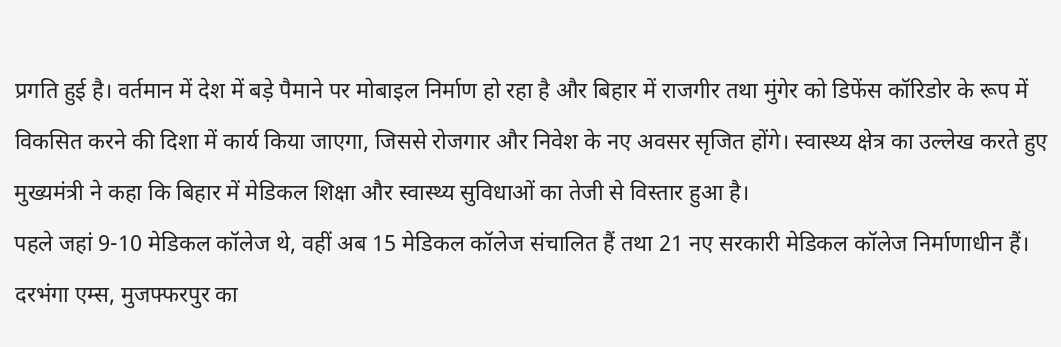प्रगति हुई है। वर्तमान में देश में बड़े पैमाने पर मोबाइल निर्माण हो रहा है और बिहार में राजगीर तथा मुंगेर को डिफेंस कॉरिडोर के रूप में विकसित करने की दिशा में कार्य किया जाएगा, जिससे रोजगार और निवेश के नए अवसर सृजित होंगे। स्वास्थ्य क्षेत्र का उल्लेख करते हुए मुख्यमंत्री ने कहा कि बिहार में मेडिकल शिक्षा और स्वास्थ्य सुविधाओं का तेजी से विस्तार हुआ है।
पहले जहां 9-10 मेडिकल कॉलेज थे, वहीं अब 15 मेडिकल कॉलेज संचालित हैं तथा 21 नए सरकारी मेडिकल कॉलेज निर्माणाधीन हैं। दरभंगा एम्स, मुजफ्फरपुर का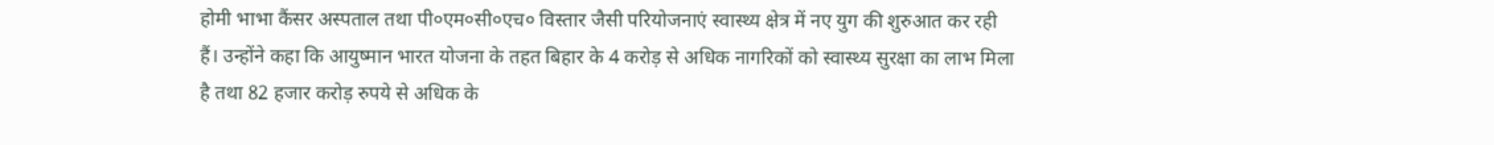होमी भाभा कैंसर अस्पताल तथा पी०एम०सी०एच० विस्तार जैसी परियोजनाएं स्वास्थ्य क्षेत्र में नए युग की शुरुआत कर रही हैं। उन्होंने कहा कि आयुष्मान भारत योजना के तहत बिहार के 4 करोड़ से अधिक नागरिकों को स्वास्थ्य सुरक्षा का लाभ मिला है तथा 82 हजार करोड़ रुपये से अधिक के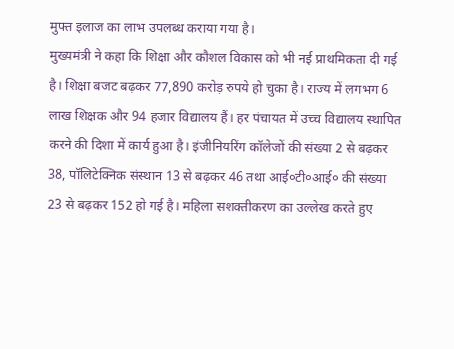मुफ्त इलाज का लाभ उपलब्ध कराया गया है।
मुख्यमंत्री ने कहा कि शिक्षा और कौशल विकास को भी नई प्राथमिकता दी गई है। शिक्षा बजट बढ़कर 77,890 करोड़ रुपये हो चुका है। राज्य में लगभग 6 लाख शिक्षक और 94 हजार विद्यालय हैं। हर पंचायत में उच्च विद्यालय स्थापित करने की दिशा में कार्य हुआ है। इंजीनियरिंग कॉलेजों की संख्या 2 से बढ़कर 38, पॉलिटेक्निक संस्थान 13 से बढ़कर 46 तथा आई०टी०आई० की संख्या 23 से बढ़कर 152 हो गई है। महिला सशक्तीकरण का उल्लेख करते हुए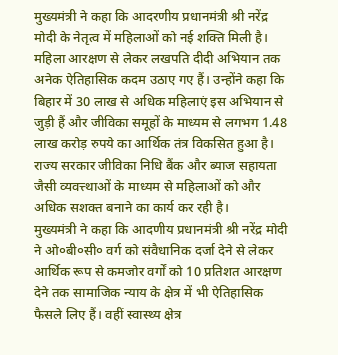मुख्यमंत्री ने कहा कि आदरणीय प्रधानमंत्री श्री नरेंद्र मोदी के नेतृत्व में महिलाओं को नई शक्ति मिली है। महिला आरक्षण से लेकर लखपति दीदी अभियान तक अनेक ऐतिहासिक कदम उठाए गए हैं। उन्होंने कहा कि बिहार में 30 लाख से अधिक महिलाएं इस अभियान से जुड़ी हैं और जीविका समूहों के माध्यम से लगभग 1.48 लाख करोड़ रुपये का आर्थिक तंत्र विकसित हुआ है। राज्य सरकार जीविका निधि बैंक और ब्याज सहायता जैसी व्यवत्त्थाओं के माध्यम से महिलाओं को और अधिक सशक्त बनाने का कार्य कर रही है।
मुख्यमंत्री ने कहा कि आदणीय प्रधानमंत्री श्री नरेंद्र मोदी ने ओ०बी०सी० वर्ग को संवैधानिक दर्जा देने से लेकर आर्थिक रूप से कमजोर वर्गों को 10 प्रतिशत आरक्षण देने तक सामाजिक न्याय के क्षेत्र में भी ऐतिहासिक फैसले लिए हैं। वहीं स्वास्थ्य क्षेत्र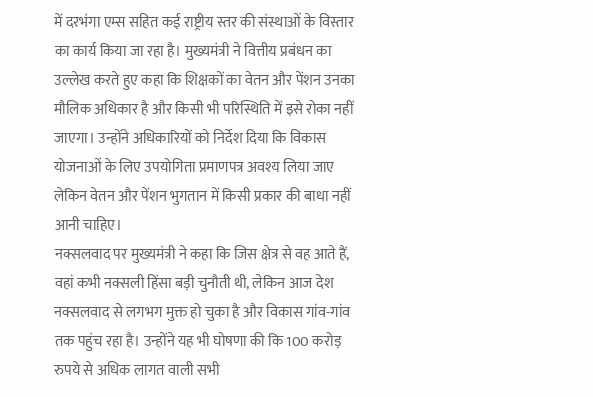में दरभंगा एम्स सहित कई राष्ट्रीय स्तर की संस्थाओं के विस्तार का कार्य किया जा रहा है। मुख्यमंत्री ने वित्तीय प्रबंधन का उल्लेख करते हुए कहा कि शिक्षकों का वेतन और पेंशन उनका मौलिक अधिकार है और किसी भी परिस्थिति में इसे रोका नहीं जाएगा। उन्होंने अधिकारियों को निर्देश दिया कि विकास योजनाओं के लिए उपयोगिता प्रमाणपत्र अवश्य लिया जाए लेकिन वेतन और पेंशन भुगतान में किसी प्रकार की बाधा नहीं आनी चाहिए।
नक्सलवाद पर मुख्यमंत्री ने कहा कि जिस क्षेत्र से वह आते हैं, वहां कभी नक्सली हिंसा बड़ी चुनौती थी, लेकिन आज देश नक्सलवाद से लगभग मुक्त हो चुका है और विकास गांव-गांव तक पहुंच रहा है। उन्होंने यह भी घोषणा की कि 100 करोड़ रुपये से अधिक लागत वाली सभी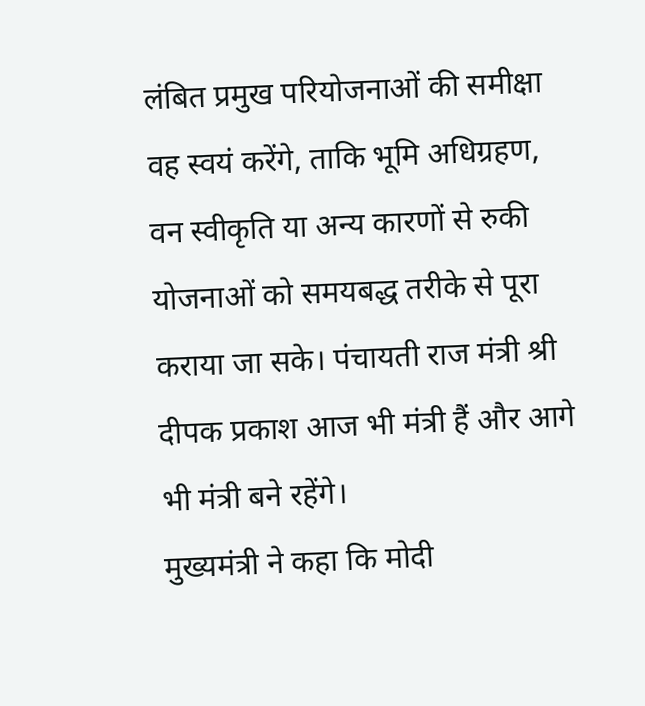लंबित प्रमुख परियोजनाओं की समीक्षा वह स्वयं करेंगे, ताकि भूमि अधिग्रहण, वन स्वीकृति या अन्य कारणों से रुकी योजनाओं को समयबद्ध तरीके से पूरा कराया जा सके। पंचायती राज मंत्री श्री दीपक प्रकाश आज भी मंत्री हैं और आगे भी मंत्री बने रहेंगे।
मुख्यमंत्री ने कहा कि मोदी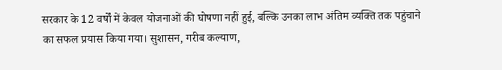सरकार के 12 वर्षों में केवल योजनाओं की घोषणा नहीं हुई, बल्कि उनका लाभ अंतिम व्यक्ति तक पहुंचाने का सफल प्रयास किया गया। सुशासन, गरीब कल्याण,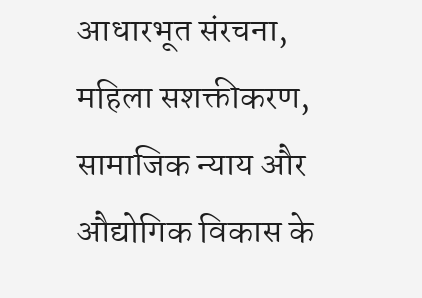आधारभूत संरचना, महिला सशक्तीकरण, सामाजिक न्याय और औद्योगिक विकास के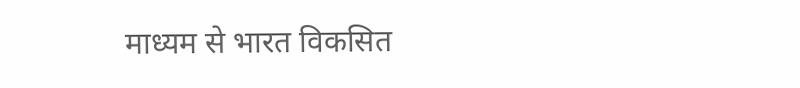माध्यम से भारत विकसित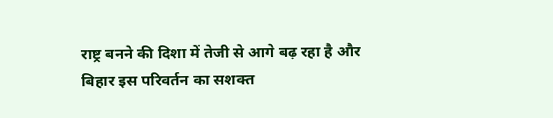राष्ट्र बनने की दिशा में तेजी से आगे बढ़ रहा है और बिहार इस परिवर्तन का सशक्त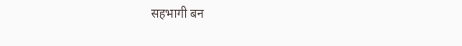सहभागी बन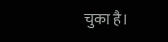चुका है।